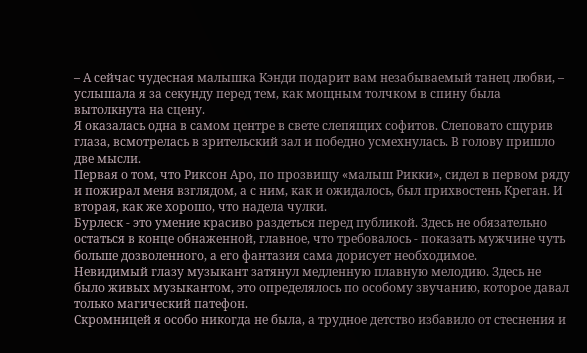– А сейчас чудесная малышка Кэнди подарит вам незабываемый танец любви, – услышала я за секунду перед тем, как мощным толчком в спину была вытолкнута на сцену.
Я оказалась одна в самом центре в свете слепящих софитов. Слеповато cщурив глаза, всмотрелась в зрительский зал и победно усмехнулась. В голову пришло две мысли.
Первая о том, что Риксон Аро, по прозвищу «малыш Рикки», сидел в первом ряду и пожирал меня взглядом, а с ним, как и ожидалось, был прихвостень Креган. И вторая, как же хорошо, что надела чулки.
Бурлеск - это умение красиво раздеться перед публикой. Здесь не обязательно остаться в конце обнаженной, главное, что требовалось - показать мужчине чуть больше дозволенного, а его фантазия сама дорисует необходимое.
Невидимый глазу музыкант затянул медленную плавную мелодию. Здесь не было живых музыкантом, это определялось по особому звучанию, которое давал только магический патефон.
Скромницей я особо никогда не была, а трудное детство избавило от стеснения и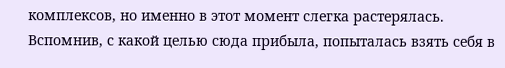комплексов, но именно в этот момент слегка растерялась. Вспомнив, с какой целью сюда прибыла, попыталась взять себя в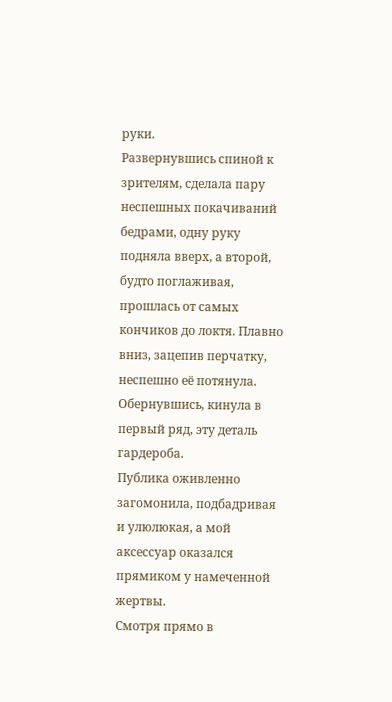руки.
Развернувшись спиной к зрителям, сделала пару неспешных покачиваний бедрами, одну руку подняла вверх, а второй, будто поглаживая, прошлась от самых кончиков до локтя. Плавно вниз, зацепив перчатку, неспешно её потянула. Обернувшись, кинула в первый ряд, эту деталь гардероба.
Публика оживленно загомонила, подбадривая и улюлюкая, а мой аксессуар оказался прямиком у намеченной жертвы.
Смотря прямо в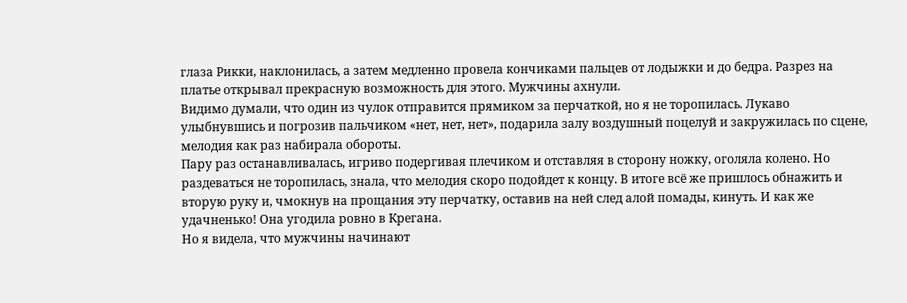глаза Рикки, наклонилась, а затем медленно провела кончиками пальцев от лодыжки и до бедра. Разрез на платье открывал прекрасную возможность для этого. Мужчины ахнули.
Видимо думали, что один из чулок отправится прямиком за перчаткой, но я не торопилась. Лукаво улыбнувшись и погрозив пальчиком «нет, нет, нет», подарила залу воздушный поцелуй и закружилась по сцене, мелодия как раз набирала обороты.
Пару раз останавливалась, игриво подергивая плечиком и отставляя в сторону ножку, оголяла колено. Но раздеваться не торопилась, знала, что мелодия скоро подойдет к концу. В итоге всё же пришлось обнажить и вторую руку и, чмокнув на прощания эту перчатку, оставив на ней след алой помады, кинуть. И как же удачненько! Она угодила ровно в Крегана.
Но я видела, что мужчины начинают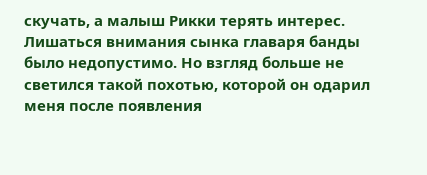скучать, а малыш Рикки терять интерес. Лишаться внимания сынка главаря банды было недопустимо. Но взгляд больше не светился такой похотью, которой он одарил меня после появления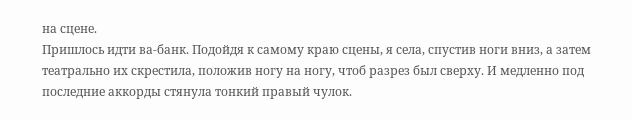на сцене.
Пришлось идти ва-банк. Подойдя к самому краю сцены, я села, спустив ноги вниз, а затем театрально их скрестила, положив ногу на ногу, чтоб разрез был сверху. И медленно под последние аккорды стянула тонкий правый чулок.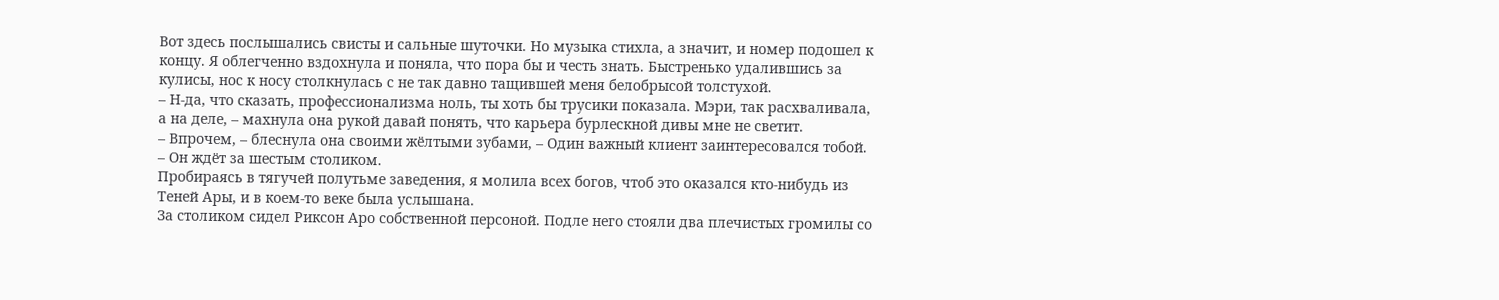Вот здесь послышались свисты и сальные шуточки. Но музыка стихла, а значит, и номер подошел к концу. Я облегченно вздохнула и поняла, что пора бы и честь знать. Быстренько удалившись за кулисы, нос к носу столкнулась с не так давно тащившей меня белобрысой толстухой.
– Н-да, что сказать, профессионализма ноль, ты хоть бы трусики показала. Мэри, так расхваливала, а на деле, – махнула она рукой давай понять, что карьера бурлескной дивы мне не светит.
– Впрочем, – блеснула она своими жёлтыми зубами, – Один важный клиент заинтересовался тобой.
– Он ждёт за шестым столиком.
Пробираясь в тягучей полутьме заведения, я молила всех богов, чтоб это оказался кто-нибудь из Теней Ары, и в коем-то веке была услышана.
За столиком сидел Риксон Аро собственной персоной. Подле него стояли два плечистых громилы со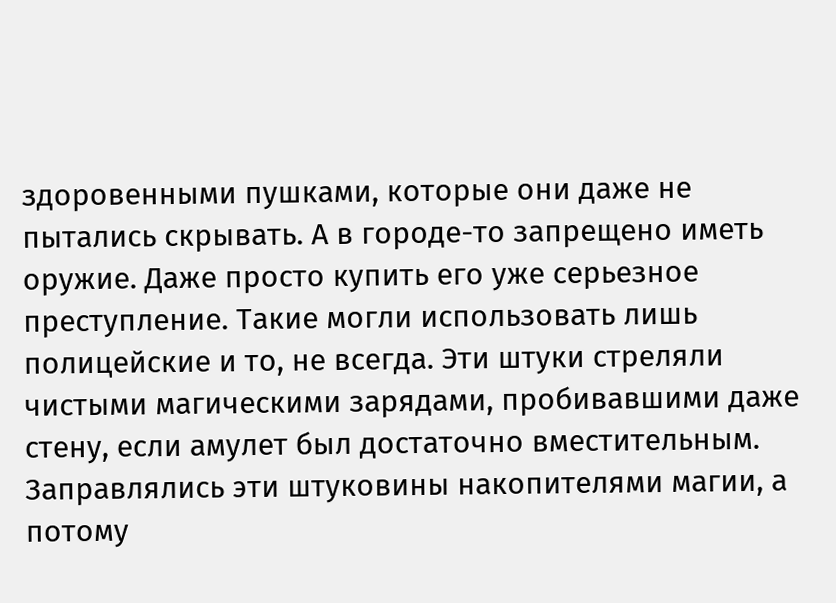здоровенными пушками, которые они даже не пытались скрывать. А в городе-то запрещено иметь оружие. Даже просто купить его уже серьезное преступление. Такие могли использовать лишь полицейские и то, не всегда. Эти штуки стреляли чистыми магическими зарядами, пробивавшими даже стену, если амулет был достаточно вместительным. Заправлялись эти штуковины накопителями магии, а потому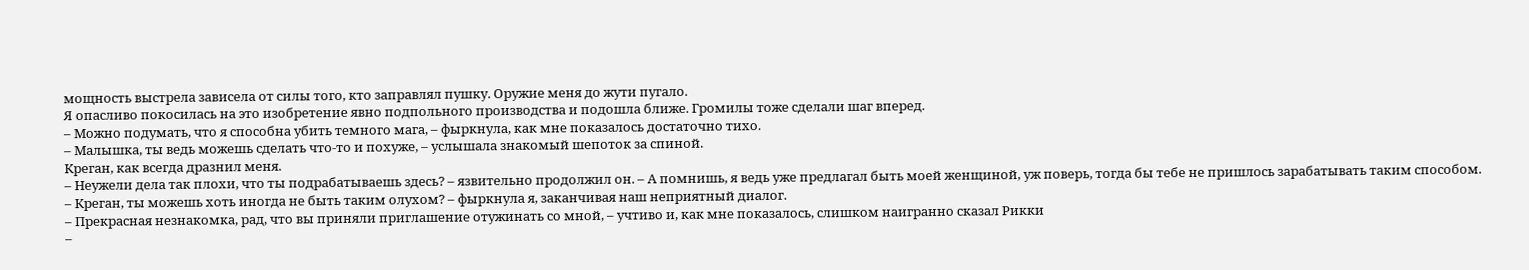мощность выстрела зависела от силы того, кто заправлял пушку. Оружие меня до жути пугало.
Я опасливо покосилась на это изобретение явно подпольного производства и подошла ближе. Громилы тоже сделали шаг вперед.
– Можно подумать, что я способна убить темного мага, – фыркнула, как мне показалось достаточно тихо.
– Малышка, ты ведь можешь сделать что-то и похуже, – услышала знакомый шепоток за спиной.
Креган, как всегда дразнил меня.
– Неужели дела так плохи, что ты подрабатываешь здесь? – язвительно продолжил он. – А помнишь, я ведь уже предлагал быть моей женщиной, уж поверь, тогда бы тебе не пришлось зарабатывать таким способом.
– Креган, ты можешь хоть иногда не быть таким олухом? – фыркнула я, заканчивая наш неприятный диалог.
– Прекрасная незнакомка, рад, что вы приняли приглашение отужинать со мной, – учтиво и, как мне показалось, слишком наигранно сказал Рикки
–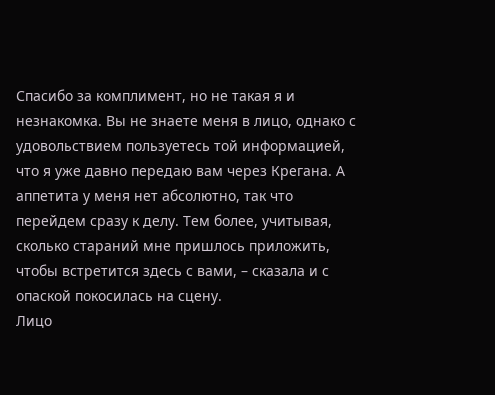Спасибо за комплимент, но не такая я и незнакомка. Вы не знаете меня в лицо, однако с удовольствием пользуетесь той информацией, что я уже давно передаю вам через Крегана. А аппетита у меня нет абсолютно, так что перейдем сразу к делу. Тем более, учитывая, сколько стараний мне пришлось приложить, чтобы встретится здесь с вами, – сказала и с опаской покосилась на сцену.
Лицо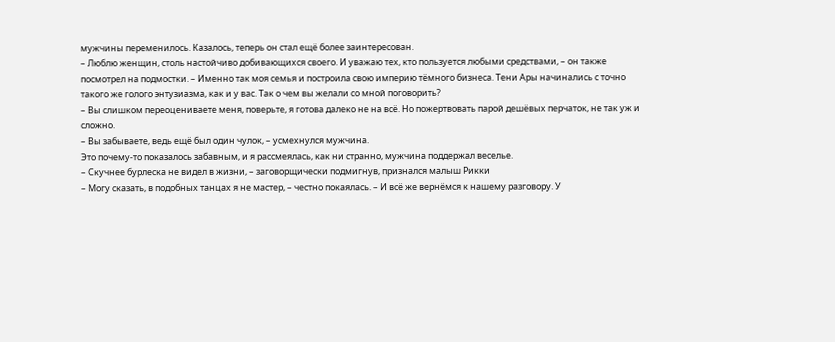мужчины переменилось. Казалось, теперь он стал ещё более заинтересован.
– Люблю женщин, столь настойчиво добивающихся своего. И уважаю тех, кто пользуется любыми средствами, – он также посмотрел на подмостки. – Именно так моя семья и построила свою империю тёмного бизнеса. Тени Ары начинались с точно такого же голого энтузиазма, как и у вас. Так о чем вы желали со мной поговорить?
– Вы слишком переоцениваете меня, поверьте, я готова далеко не на всё. Но пожертвовать парой дешёвых перчаток, не так уж и сложно.
– Вы забываете, ведь ещё был один чулок, – усмехнулся мужчина.
Это почему-то показалось забавным, и я рассмеялась, как ни странно, мужчина поддержал веселье.
– Скучнее бурлеска не видел в жизни, – заговорщически подмигнув, признался малыш Рикки
– Могу сказать, в подобных танцах я не мастер, – честно покаялась. – И всё же вернёмся к нашему разговору. У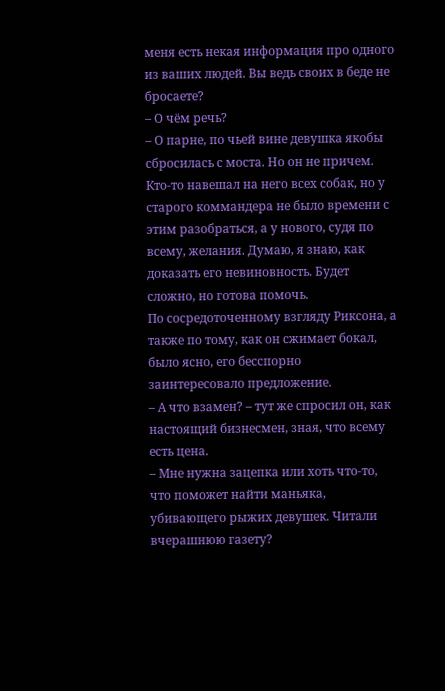меня есть некая информация про одного из ваших людей. Вы ведь своих в беде не бросаете?
– О чём речь?
– О парне, по чьей вине девушка якобы сбросилась с моста. Но он не причем. Кто-то навешал на него всех собак, но у старого коммандера не было времени с этим разобраться, а у нового, судя по всему, желания. Думаю, я знаю, как доказать его невиновность. Будет сложно, но готова помочь.
По сосредоточенному взгляду Риксона, а также по тому, как он сжимает бокал, было ясно, его бесспорно заинтересовало предложение.
– А что взамен? – тут же спросил он, как настоящий бизнесмен, зная, что всему есть цена.
– Мне нужна зацепка или хоть что-то, что поможет найти маньяка, убивающего рыжих девушек. Читали вчерашнюю газету?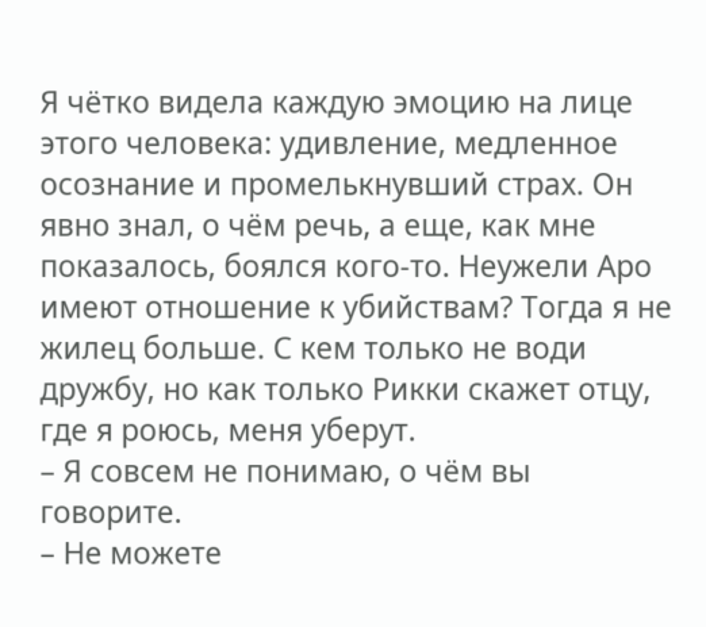Я чётко видела каждую эмоцию на лице этого человека: удивление, медленное осознание и промелькнувший страх. Он явно знал, о чём речь, а еще, как мне показалось, боялся кого-то. Неужели Аро имеют отношение к убийствам? Тогда я не жилец больше. С кем только не води дружбу, но как только Рикки скажет отцу, где я роюсь, меня уберут.
– Я совсем не понимаю, о чём вы говорите.
– Не можете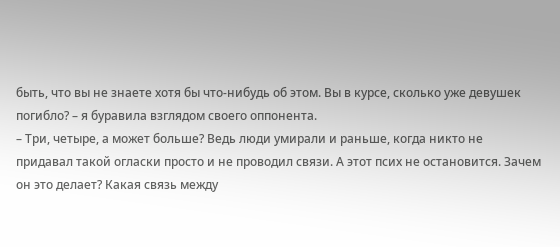быть, что вы не знаете хотя бы что-нибудь об этом. Вы в курсе, сколько уже девушек погибло? – я буравила взглядом своего оппонента.
– Три, четыре, а может больше? Ведь люди умирали и раньше, когда никто не придавал такой огласки просто и не проводил связи. А этот псих не остановится. Зачем он это делает? Какая связь между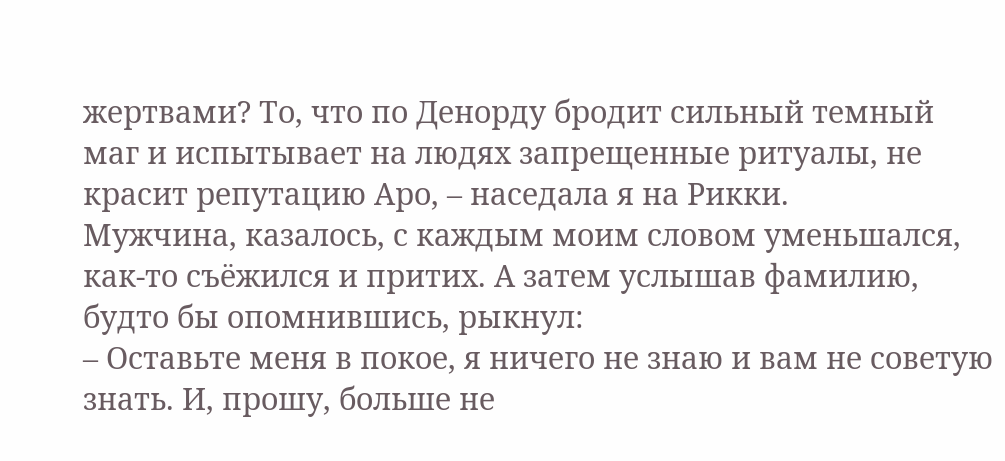жертвами? То, что по Денорду бродит сильный темный маг и испытывает на людях запрещенные ритуалы, не красит репутацию Аро, – наседала я на Рикки.
Мужчина, казалось, с каждым моим словом уменьшался, как-то съёжился и притих. А затем услышав фамилию, будто бы опомнившись, рыкнул:
– Оставьте меня в покое, я ничего не знаю и вам не советую знать. И, прошу, больше не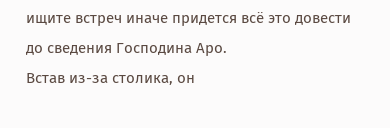ищите встреч иначе придется всё это довести до сведения Господина Аро.
Встав из-за столика, он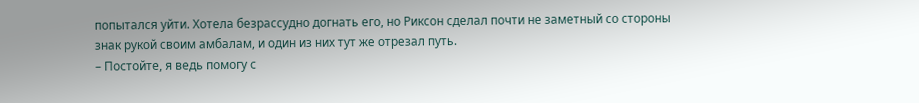попытался уйти. Хотела безрассудно догнать его, но Риксон сделал почти не заметный со стороны знак рукой своим амбалам, и один из них тут же отрезал путь.
– Постойте, я ведь помогу с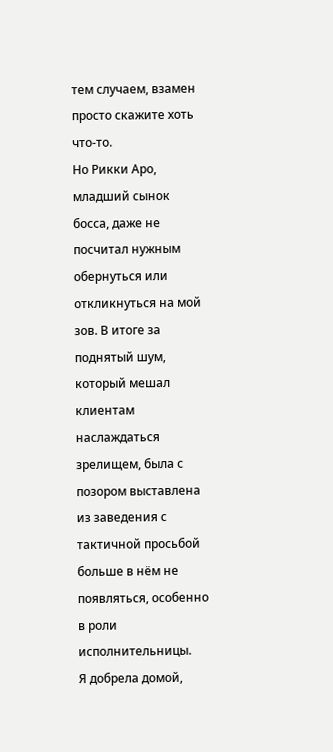тем случаем, взамен просто скажите хоть что-то.
Но Рикки Аро, младший сынок босса, даже не посчитал нужным обернуться или откликнуться на мой зов. В итоге за поднятый шум, который мешал клиентам наслаждаться зрелищем, была с позором выставлена из заведения с тактичной просьбой больше в нём не появляться, особенно в роли исполнительницы.
Я добрела домой,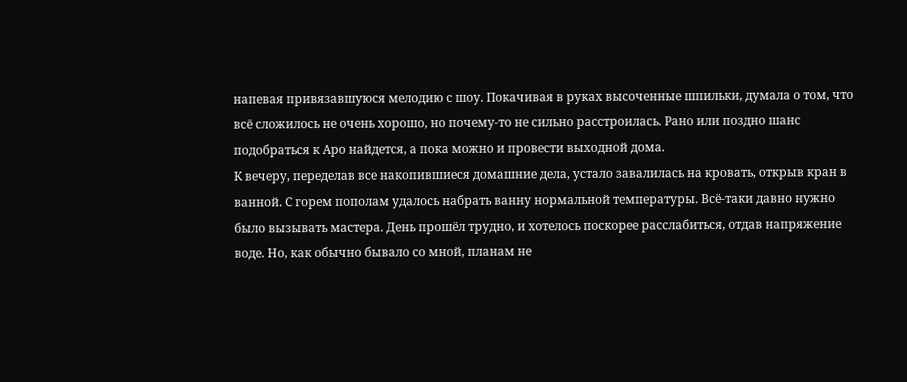напевая привязавшуюся мелодию с шоу. Покачивая в руках высоченные шпильки, думала о том, что всё сложилось не очень хорошо, но почему-то не сильно расстроилась. Рано или поздно шанс подобраться к Аро найдется, а пока можно и провести выходной дома.
К вечеру, переделав все накопившиеся домашние дела, устало завалилась на кровать, открыв кран в ванной. С горем пополам удалось набрать ванну нормальной температуры. Всё-таки давно нужно было вызывать мастера. День прошёл трудно, и хотелось поскорее расслабиться, отдав напряжение воде. Но, как обычно бывало со мной, планам не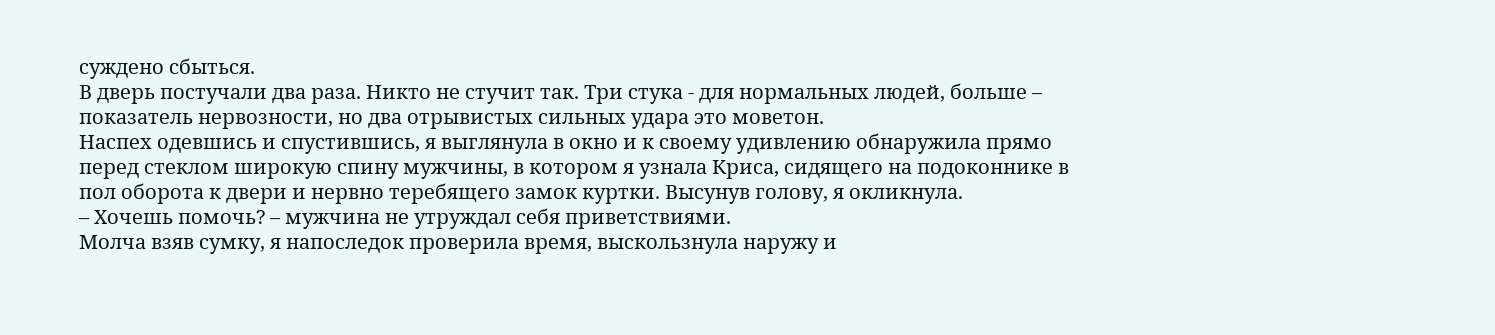суждено сбыться.
В дверь постучали два раза. Никто не стучит так. Три стука - для нормальных людей, больше – показатель нервозности, но два отрывистых сильных удара это моветон.
Наспех одевшись и спустившись, я выглянула в окно и к своему удивлению обнаружила прямо перед стеклом широкую спину мужчины, в котором я узнала Криса, сидящего на подоконнике в пол оборота к двери и нервно теребящего замок куртки. Высунув голову, я окликнула.
– Хочешь помочь? – мужчина не утруждал себя приветствиями.
Молча взяв сумку, я напоследок проверила время, выскользнула наружу и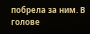побрела за ним. В голове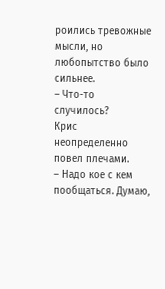роились тревожные мысли, но любопытство было сильнее.
– Что-то случилось?
Крис неопределенно повел плечами.
– Надо кое с кем пообщаться. Думаю,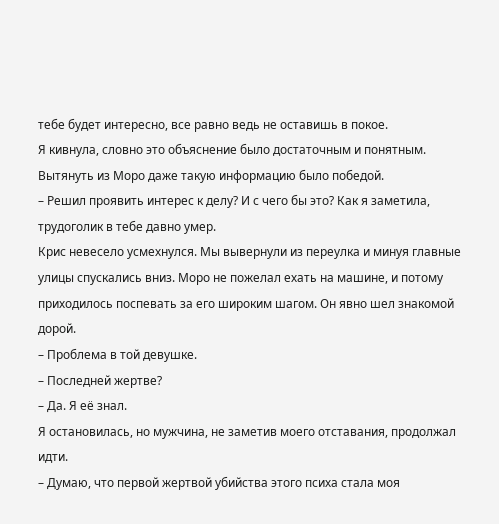тебе будет интересно, все равно ведь не оставишь в покое.
Я кивнула, словно это объяснение было достаточным и понятным. Вытянуть из Моро даже такую информацию было победой.
– Решил проявить интерес к делу? И с чего бы это? Как я заметила, трудоголик в тебе давно умер.
Крис невесело усмехнулся. Мы вывернули из переулка и минуя главные улицы спускались вниз. Моро не пожелал ехать на машине, и потому приходилось поспевать за его широким шагом. Он явно шел знакомой дорой.
– Проблема в той девушке.
– Последней жертве?
– Да. Я её знал.
Я остановилась, но мужчина, не заметив моего отставания, продолжал идти.
– Думаю, что первой жертвой убийства этого психа стала моя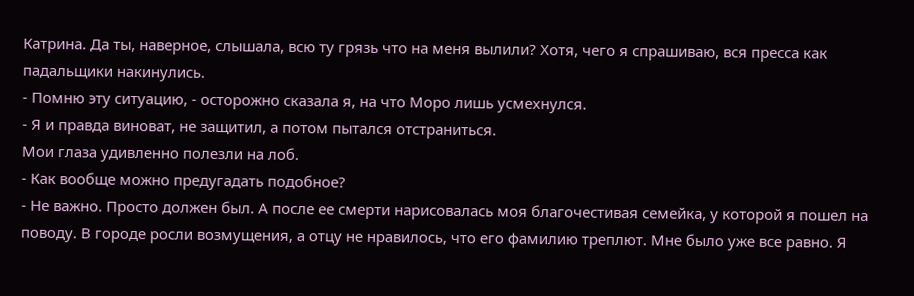Катрина. Да ты, наверное, слышала, всю ту грязь что на меня вылили? Хотя, чего я спрашиваю, вся пресса как падальщики накинулись.
- Помню эту ситуацию, - осторожно сказала я, на что Моро лишь усмехнулся.
- Я и правда виноват, не защитил, а потом пытался отстраниться.
Мои глаза удивленно полезли на лоб.
- Как вообще можно предугадать подобное?
- Не важно. Просто должен был. А после ее смерти нарисовалась моя благочестивая семейка, у которой я пошел на поводу. В городе росли возмущения, а отцу не нравилось, что его фамилию треплют. Мне было уже все равно. Я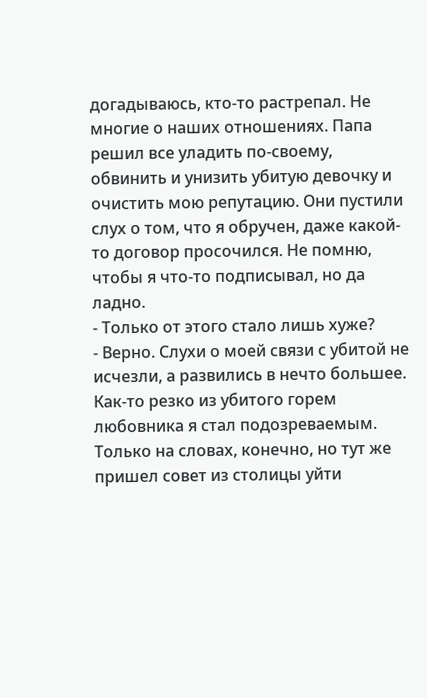догадываюсь, кто-то растрепал. Не многие о наших отношениях. Папа решил все уладить по-своему, обвинить и унизить убитую девочку и очистить мою репутацию. Они пустили слух о том, что я обручен, даже какой-то договор просочился. Не помню, чтобы я что-то подписывал, но да ладно.
- Только от этого стало лишь хуже?
- Верно. Слухи о моей связи с убитой не исчезли, а развились в нечто большее. Как-то резко из убитого горем любовника я стал подозреваемым. Только на словах, конечно, но тут же пришел совет из столицы уйти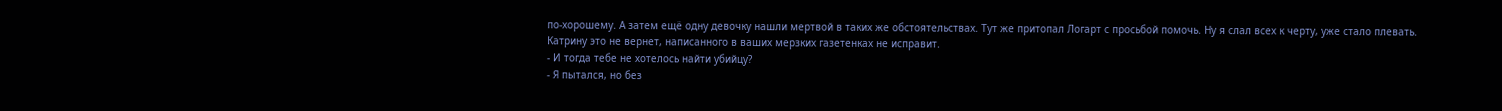по-хорошему. А затем ещё одну девочку нашли мертвой в таких же обстоятельствах. Тут же притопал Логарт с просьбой помочь. Ну я слал всех к черту, уже стало плевать. Катрину это не вернет, написанного в ваших мерзких газетенках не исправит.
- И тогда тебе не хотелось найти убийцу?
- Я пытался, но без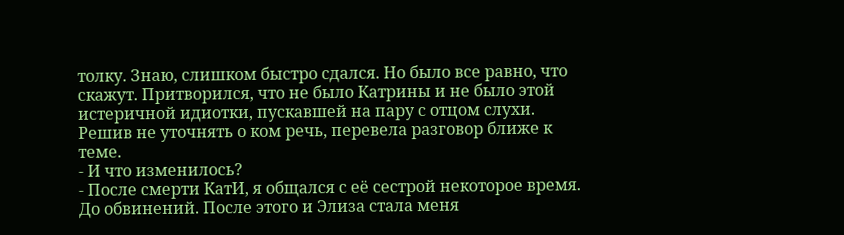толку. Знаю, слишком быстро сдался. Но было все равно, что скажут. Притворился, что не было Катрины и не было этой истеричной идиотки, пускавшей на пару с отцом слухи.
Решив не уточнять о ком речь, перевела разговор ближе к теме.
- И что изменилось?
- После смерти КатИ, я общался с её сестрой некоторое время. До обвинений. После этого и Элиза стала меня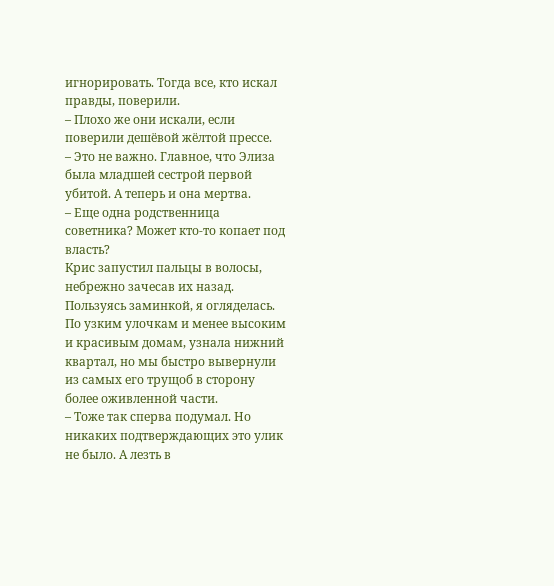игнорировать. Тогда все, кто искал правды, поверили.
– Плохо же они искали, если поверили дешёвой жёлтой прессе.
– Это не важно. Главное, что Элиза была младшей сестрой первой убитой. А теперь и она мертва.
– Еще одна родственница советника? Может кто-то копает под власть?
Крис запустил пальцы в волосы, небрежно зачесав их назад.
Пользуясь заминкой, я огляделась. По узким улочкам и менее высоким и красивым домам, узнала нижний квартал, но мы быстро вывернули из самых его трущоб в сторону более оживленной части.
– Тоже так сперва подумал. Но никаких подтверждающих это улик не было. А лезть в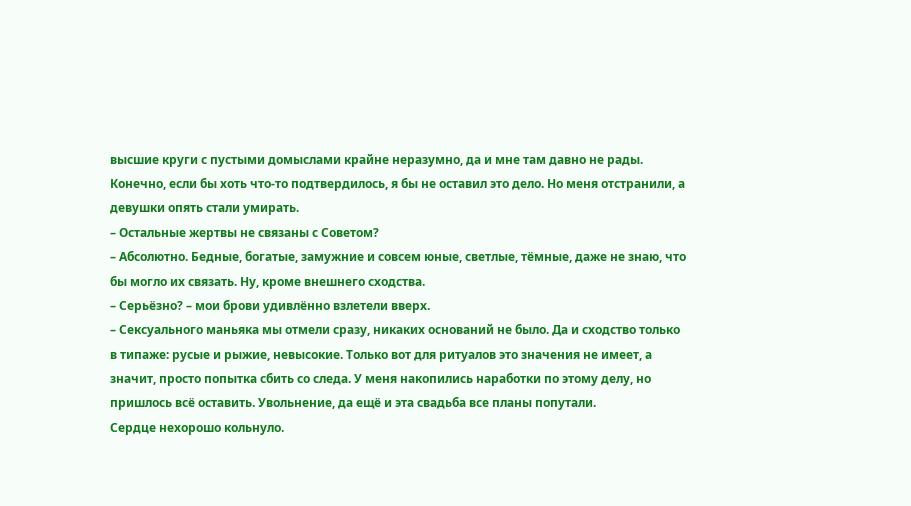высшие круги с пустыми домыслами крайне неразумно, да и мне там давно не рады. Конечно, если бы хоть что-то подтвердилось, я бы не оставил это дело. Но меня отстранили, а девушки опять стали умирать.
– Остальные жертвы не связаны с Советом?
– Абсолютно. Бедные, богатые, замужние и совсем юные, светлые, тёмные, даже не знаю, что бы могло их связать. Ну, кроме внешнего сходства.
– Серьёзно? – мои брови удивлённо взлетели вверх.
– Сексуального маньяка мы отмели сразу, никаких оснований не было. Да и сходство только в типаже: русые и рыжие, невысокие. Только вот для ритуалов это значения не имеет, а значит, просто попытка сбить со следа. У меня накопились наработки по этому делу, но пришлось всё оставить. Увольнение, да ещё и эта свадьба все планы попутали.
Сердце нехорошо кольнуло.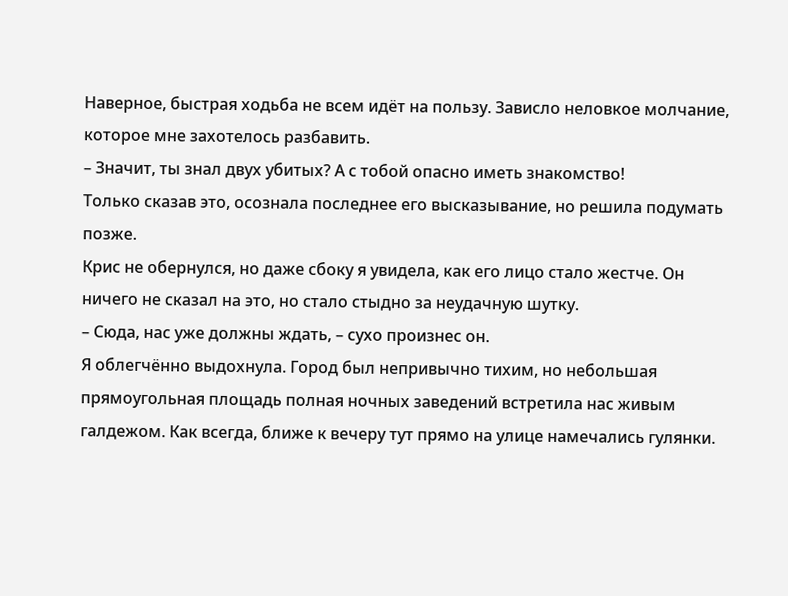Наверное, быстрая ходьба не всем идёт на пользу. Зависло неловкое молчание, которое мне захотелось разбавить.
– Значит, ты знал двух убитых? А с тобой опасно иметь знакомство!
Только сказав это, осознала последнее его высказывание, но решила подумать позже.
Крис не обернулся, но даже сбоку я увидела, как его лицо стало жестче. Он ничего не сказал на это, но стало стыдно за неудачную шутку.
– Сюда, нас уже должны ждать, – сухо произнес он.
Я облегчённо выдохнула. Город был непривычно тихим, но небольшая прямоугольная площадь полная ночных заведений встретила нас живым галдежом. Как всегда, ближе к вечеру тут прямо на улице намечались гулянки.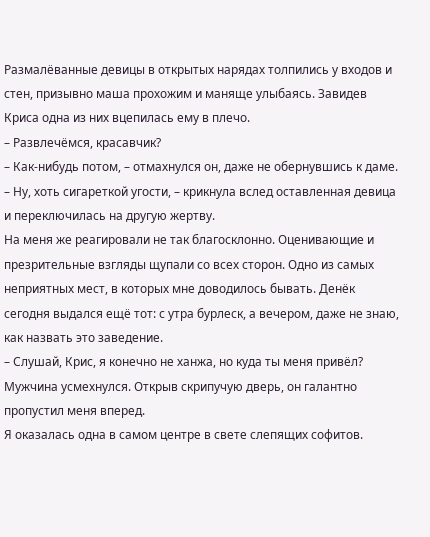Размалёванные девицы в открытых нарядах толпились у входов и стен, призывно маша прохожим и маняще улыбаясь. Завидев Криса одна из них вцепилась ему в плечо.
– Развлечёмся, красавчик?
– Как-нибудь потом, – отмахнулся он, даже не обернувшись к даме.
– Ну, хоть сигареткой угости, – крикнула вслед оставленная девица и переключилась на другую жертву.
На меня же реагировали не так благосклонно. Оценивающие и презрительные взгляды щупали со всех сторон. Одно из самых неприятных мест, в которых мне доводилось бывать. Денёк сегодня выдался ещё тот: с утра бурлеск, а вечером, даже не знаю, как назвать это заведение.
– Слушай, Крис, я конечно не ханжа, но куда ты меня привёл?
Мужчина усмехнулся. Открыв скрипучую дверь, он галантно пропустил меня вперед.
Я оказалась одна в самом центре в свете слепящих софитов.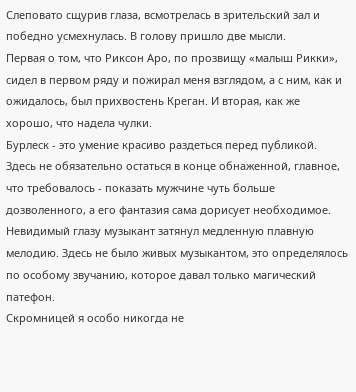Слеповато cщурив глаза, всмотрелась в зрительский зал и победно усмехнулась. В голову пришло две мысли.
Первая о том, что Риксон Аро, по прозвищу «малыш Рикки», сидел в первом ряду и пожирал меня взглядом, а с ним, как и ожидалось, был прихвостень Креган. И вторая, как же хорошо, что надела чулки.
Бурлеск - это умение красиво раздеться перед публикой. Здесь не обязательно остаться в конце обнаженной, главное, что требовалось - показать мужчине чуть больше дозволенного, а его фантазия сама дорисует необходимое.
Невидимый глазу музыкант затянул медленную плавную мелодию. Здесь не было живых музыкантом, это определялось по особому звучанию, которое давал только магический патефон.
Скромницей я особо никогда не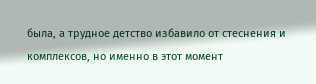была, а трудное детство избавило от стеснения и комплексов, но именно в этот момент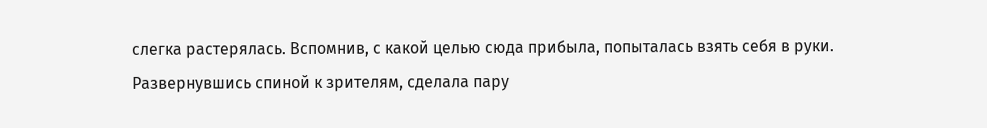слегка растерялась. Вспомнив, с какой целью сюда прибыла, попыталась взять себя в руки.
Развернувшись спиной к зрителям, сделала пару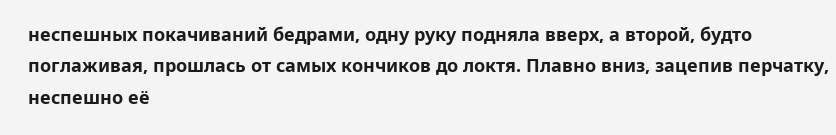неспешных покачиваний бедрами, одну руку подняла вверх, а второй, будто поглаживая, прошлась от самых кончиков до локтя. Плавно вниз, зацепив перчатку, неспешно её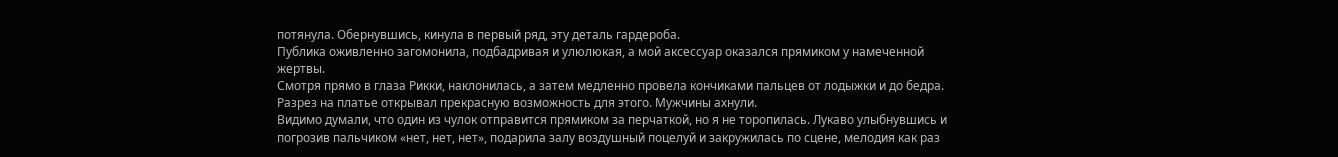потянула. Обернувшись, кинула в первый ряд, эту деталь гардероба.
Публика оживленно загомонила, подбадривая и улюлюкая, а мой аксессуар оказался прямиком у намеченной жертвы.
Смотря прямо в глаза Рикки, наклонилась, а затем медленно провела кончиками пальцев от лодыжки и до бедра. Разрез на платье открывал прекрасную возможность для этого. Мужчины ахнули.
Видимо думали, что один из чулок отправится прямиком за перчаткой, но я не торопилась. Лукаво улыбнувшись и погрозив пальчиком «нет, нет, нет», подарила залу воздушный поцелуй и закружилась по сцене, мелодия как раз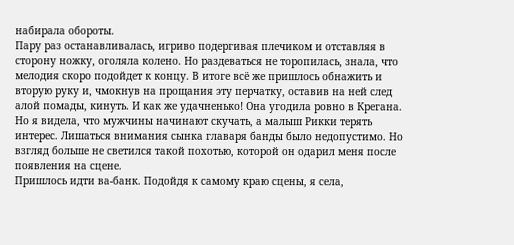набирала обороты.
Пару раз останавливалась, игриво подергивая плечиком и отставляя в сторону ножку, оголяла колено. Но раздеваться не торопилась, знала, что мелодия скоро подойдет к концу. В итоге всё же пришлось обнажить и вторую руку и, чмокнув на прощания эту перчатку, оставив на ней след алой помады, кинуть. И как же удачненько! Она угодила ровно в Крегана.
Но я видела, что мужчины начинают скучать, а малыш Рикки терять интерес. Лишаться внимания сынка главаря банды было недопустимо. Но взгляд больше не светился такой похотью, которой он одарил меня после появления на сцене.
Пришлось идти ва-банк. Подойдя к самому краю сцены, я села,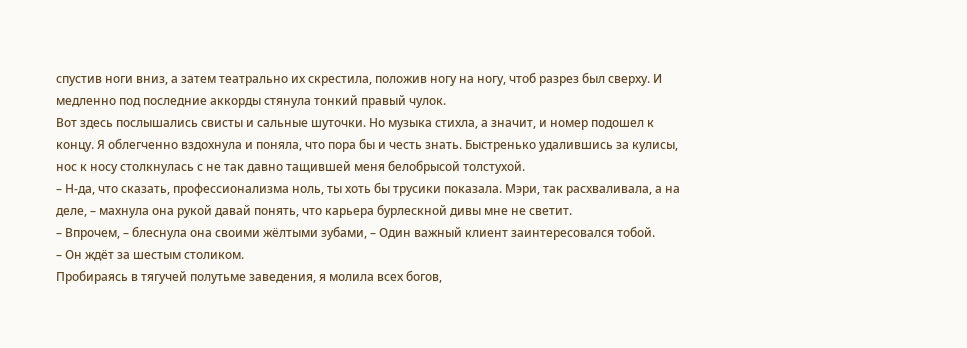спустив ноги вниз, а затем театрально их скрестила, положив ногу на ногу, чтоб разрез был сверху. И медленно под последние аккорды стянула тонкий правый чулок.
Вот здесь послышались свисты и сальные шуточки. Но музыка стихла, а значит, и номер подошел к концу. Я облегченно вздохнула и поняла, что пора бы и честь знать. Быстренько удалившись за кулисы, нос к носу столкнулась с не так давно тащившей меня белобрысой толстухой.
– Н-да, что сказать, профессионализма ноль, ты хоть бы трусики показала. Мэри, так расхваливала, а на деле, – махнула она рукой давай понять, что карьера бурлескной дивы мне не светит.
– Впрочем, – блеснула она своими жёлтыми зубами, – Один важный клиент заинтересовался тобой.
– Он ждёт за шестым столиком.
Пробираясь в тягучей полутьме заведения, я молила всех богов,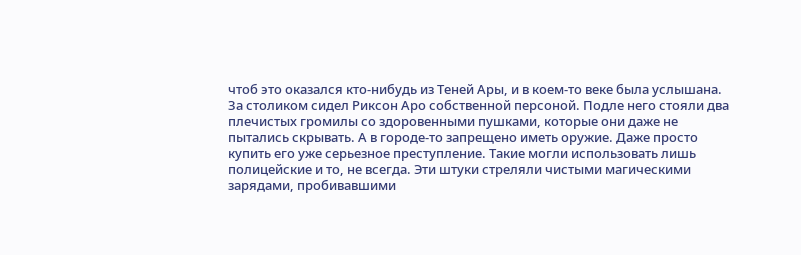чтоб это оказался кто-нибудь из Теней Ары, и в коем-то веке была услышана.
За столиком сидел Риксон Аро собственной персоной. Подле него стояли два плечистых громилы со здоровенными пушками, которые они даже не пытались скрывать. А в городе-то запрещено иметь оружие. Даже просто купить его уже серьезное преступление. Такие могли использовать лишь полицейские и то, не всегда. Эти штуки стреляли чистыми магическими зарядами, пробивавшими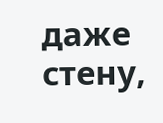даже стену,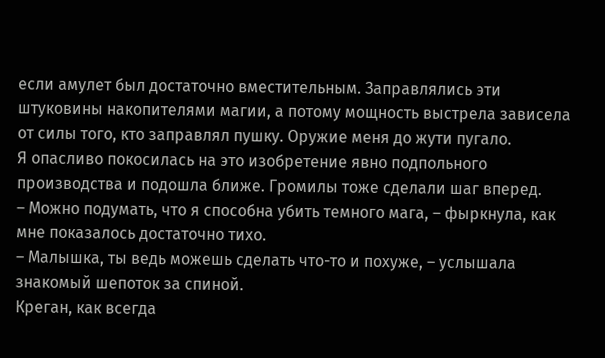если амулет был достаточно вместительным. Заправлялись эти штуковины накопителями магии, а потому мощность выстрела зависела от силы того, кто заправлял пушку. Оружие меня до жути пугало.
Я опасливо покосилась на это изобретение явно подпольного производства и подошла ближе. Громилы тоже сделали шаг вперед.
– Можно подумать, что я способна убить темного мага, – фыркнула, как мне показалось достаточно тихо.
– Малышка, ты ведь можешь сделать что-то и похуже, – услышала знакомый шепоток за спиной.
Креган, как всегда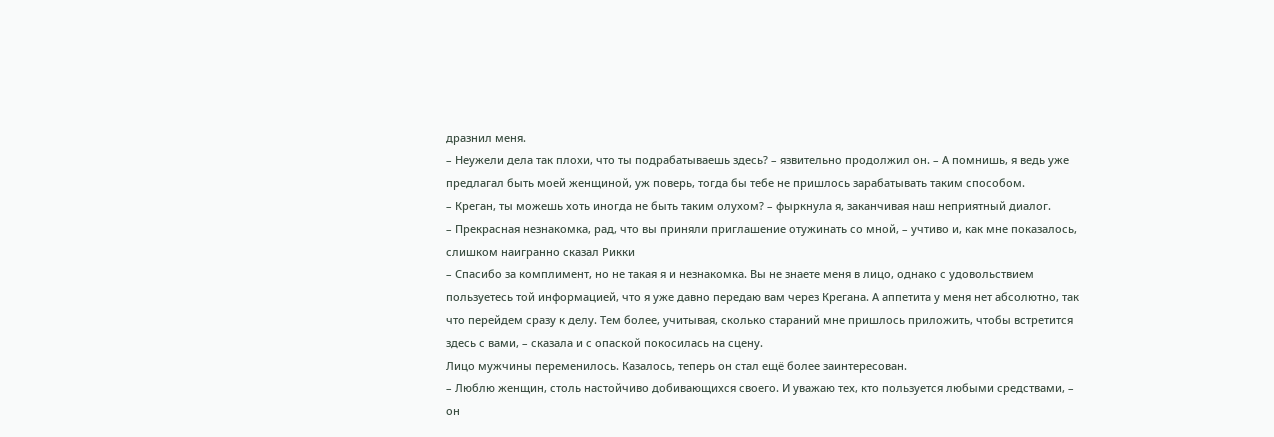дразнил меня.
– Неужели дела так плохи, что ты подрабатываешь здесь? – язвительно продолжил он. – А помнишь, я ведь уже предлагал быть моей женщиной, уж поверь, тогда бы тебе не пришлось зарабатывать таким способом.
– Креган, ты можешь хоть иногда не быть таким олухом? – фыркнула я, заканчивая наш неприятный диалог.
– Прекрасная незнакомка, рад, что вы приняли приглашение отужинать со мной, – учтиво и, как мне показалось, слишком наигранно сказал Рикки
– Спасибо за комплимент, но не такая я и незнакомка. Вы не знаете меня в лицо, однако с удовольствием пользуетесь той информацией, что я уже давно передаю вам через Крегана. А аппетита у меня нет абсолютно, так что перейдем сразу к делу. Тем более, учитывая, сколько стараний мне пришлось приложить, чтобы встретится здесь с вами, – сказала и с опаской покосилась на сцену.
Лицо мужчины переменилось. Казалось, теперь он стал ещё более заинтересован.
– Люблю женщин, столь настойчиво добивающихся своего. И уважаю тех, кто пользуется любыми средствами, – он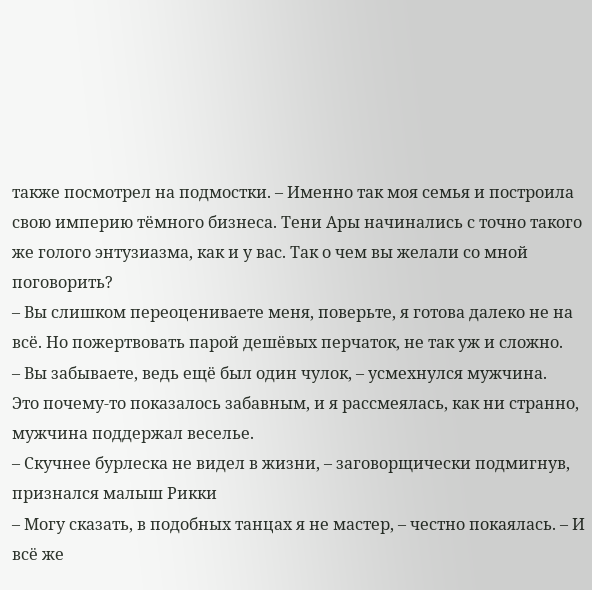также посмотрел на подмостки. – Именно так моя семья и построила свою империю тёмного бизнеса. Тени Ары начинались с точно такого же голого энтузиазма, как и у вас. Так о чем вы желали со мной поговорить?
– Вы слишком переоцениваете меня, поверьте, я готова далеко не на всё. Но пожертвовать парой дешёвых перчаток, не так уж и сложно.
– Вы забываете, ведь ещё был один чулок, – усмехнулся мужчина.
Это почему-то показалось забавным, и я рассмеялась, как ни странно, мужчина поддержал веселье.
– Скучнее бурлеска не видел в жизни, – заговорщически подмигнув, признался малыш Рикки
– Могу сказать, в подобных танцах я не мастер, – честно покаялась. – И всё же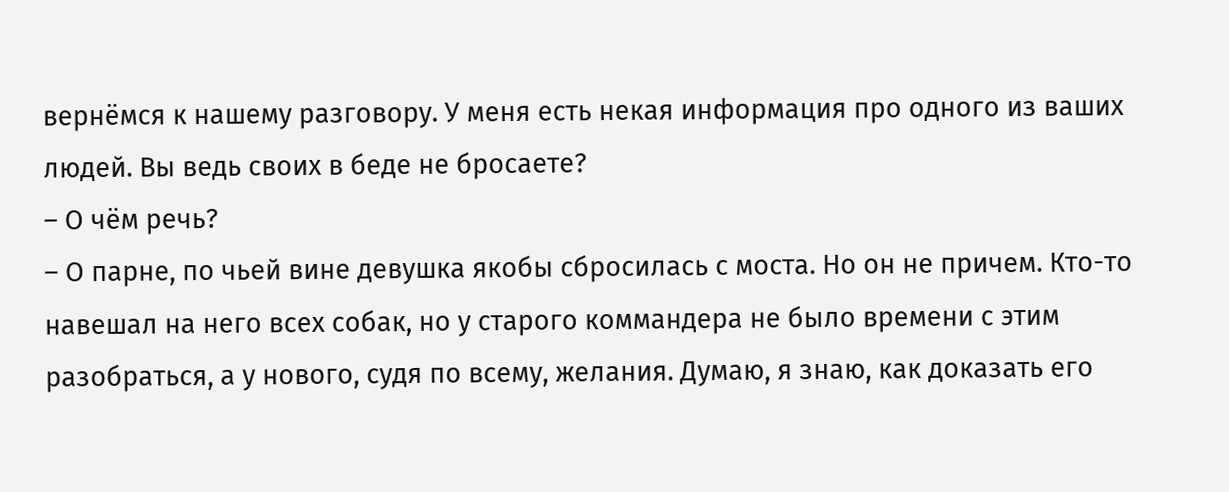вернёмся к нашему разговору. У меня есть некая информация про одного из ваших людей. Вы ведь своих в беде не бросаете?
– О чём речь?
– О парне, по чьей вине девушка якобы сбросилась с моста. Но он не причем. Кто-то навешал на него всех собак, но у старого коммандера не было времени с этим разобраться, а у нового, судя по всему, желания. Думаю, я знаю, как доказать его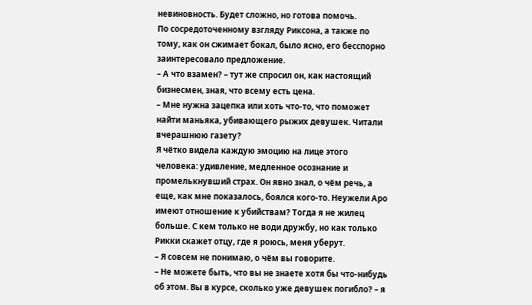невиновность. Будет сложно, но готова помочь.
По сосредоточенному взгляду Риксона, а также по тому, как он сжимает бокал, было ясно, его бесспорно заинтересовало предложение.
– А что взамен? – тут же спросил он, как настоящий бизнесмен, зная, что всему есть цена.
– Мне нужна зацепка или хоть что-то, что поможет найти маньяка, убивающего рыжих девушек. Читали вчерашнюю газету?
Я чётко видела каждую эмоцию на лице этого человека: удивление, медленное осознание и промелькнувший страх. Он явно знал, о чём речь, а еще, как мне показалось, боялся кого-то. Неужели Аро имеют отношение к убийствам? Тогда я не жилец больше. С кем только не води дружбу, но как только Рикки скажет отцу, где я роюсь, меня уберут.
– Я совсем не понимаю, о чём вы говорите.
– Не можете быть, что вы не знаете хотя бы что-нибудь об этом. Вы в курсе, сколько уже девушек погибло? – я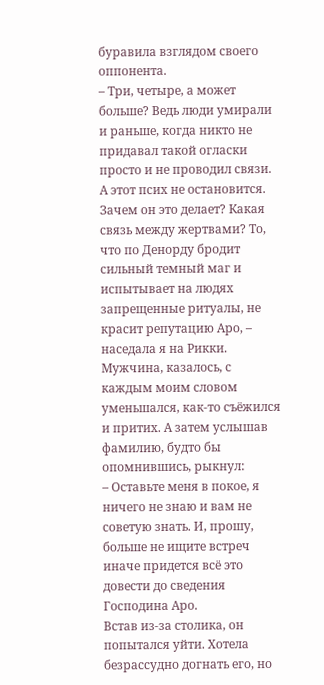буравила взглядом своего оппонента.
– Три, четыре, а может больше? Ведь люди умирали и раньше, когда никто не придавал такой огласки просто и не проводил связи. А этот псих не остановится. Зачем он это делает? Какая связь между жертвами? То, что по Денорду бродит сильный темный маг и испытывает на людях запрещенные ритуалы, не красит репутацию Аро, – наседала я на Рикки.
Мужчина, казалось, с каждым моим словом уменьшался, как-то съёжился и притих. А затем услышав фамилию, будто бы опомнившись, рыкнул:
– Оставьте меня в покое, я ничего не знаю и вам не советую знать. И, прошу, больше не ищите встреч иначе придется всё это довести до сведения Господина Аро.
Встав из-за столика, он попытался уйти. Хотела безрассудно догнать его, но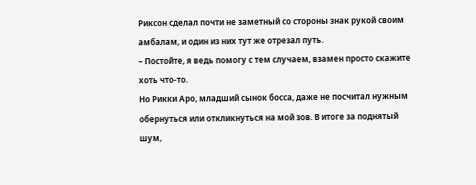Риксон сделал почти не заметный со стороны знак рукой своим амбалам, и один из них тут же отрезал путь.
– Постойте, я ведь помогу с тем случаем, взамен просто скажите хоть что-то.
Но Рикки Аро, младший сынок босса, даже не посчитал нужным обернуться или откликнуться на мой зов. В итоге за поднятый шум,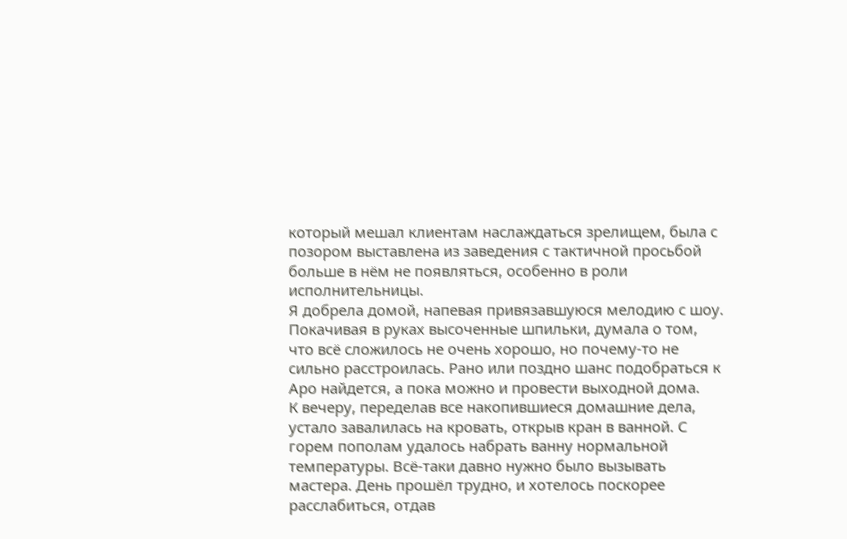который мешал клиентам наслаждаться зрелищем, была с позором выставлена из заведения с тактичной просьбой больше в нём не появляться, особенно в роли исполнительницы.
Я добрела домой, напевая привязавшуюся мелодию с шоу. Покачивая в руках высоченные шпильки, думала о том, что всё сложилось не очень хорошо, но почему-то не сильно расстроилась. Рано или поздно шанс подобраться к Аро найдется, а пока можно и провести выходной дома.
К вечеру, переделав все накопившиеся домашние дела, устало завалилась на кровать, открыв кран в ванной. С горем пополам удалось набрать ванну нормальной температуры. Всё-таки давно нужно было вызывать мастера. День прошёл трудно, и хотелось поскорее расслабиться, отдав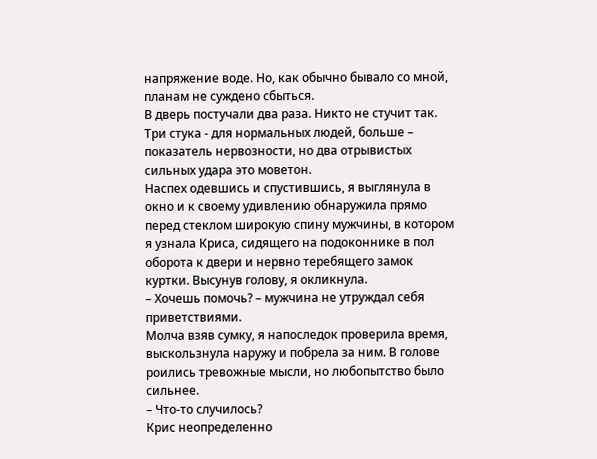напряжение воде. Но, как обычно бывало со мной, планам не суждено сбыться.
В дверь постучали два раза. Никто не стучит так. Три стука - для нормальных людей, больше – показатель нервозности, но два отрывистых сильных удара это моветон.
Наспех одевшись и спустившись, я выглянула в окно и к своему удивлению обнаружила прямо перед стеклом широкую спину мужчины, в котором я узнала Криса, сидящего на подоконнике в пол оборота к двери и нервно теребящего замок куртки. Высунув голову, я окликнула.
– Хочешь помочь? – мужчина не утруждал себя приветствиями.
Молча взяв сумку, я напоследок проверила время, выскользнула наружу и побрела за ним. В голове роились тревожные мысли, но любопытство было сильнее.
– Что-то случилось?
Крис неопределенно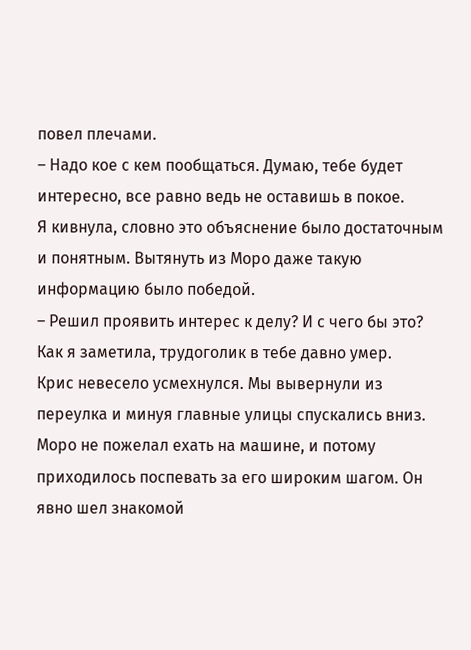повел плечами.
– Надо кое с кем пообщаться. Думаю, тебе будет интересно, все равно ведь не оставишь в покое.
Я кивнула, словно это объяснение было достаточным и понятным. Вытянуть из Моро даже такую информацию было победой.
– Решил проявить интерес к делу? И с чего бы это? Как я заметила, трудоголик в тебе давно умер.
Крис невесело усмехнулся. Мы вывернули из переулка и минуя главные улицы спускались вниз. Моро не пожелал ехать на машине, и потому приходилось поспевать за его широким шагом. Он явно шел знакомой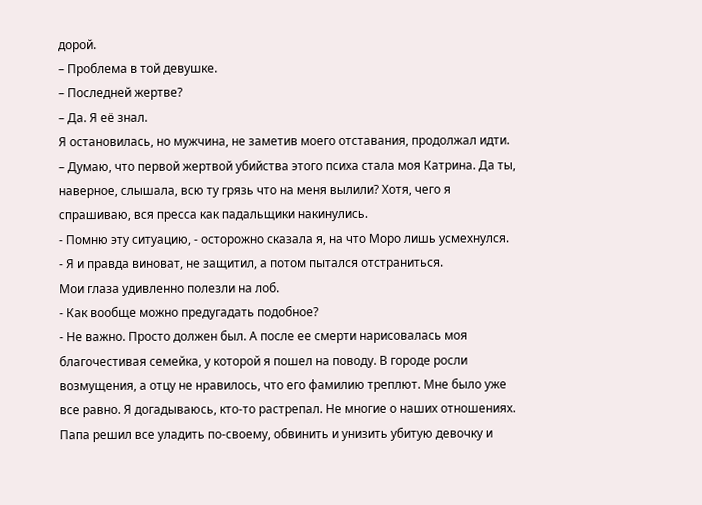дорой.
– Проблема в той девушке.
– Последней жертве?
– Да. Я её знал.
Я остановилась, но мужчина, не заметив моего отставания, продолжал идти.
– Думаю, что первой жертвой убийства этого психа стала моя Катрина. Да ты, наверное, слышала, всю ту грязь что на меня вылили? Хотя, чего я спрашиваю, вся пресса как падальщики накинулись.
- Помню эту ситуацию, - осторожно сказала я, на что Моро лишь усмехнулся.
- Я и правда виноват, не защитил, а потом пытался отстраниться.
Мои глаза удивленно полезли на лоб.
- Как вообще можно предугадать подобное?
- Не важно. Просто должен был. А после ее смерти нарисовалась моя благочестивая семейка, у которой я пошел на поводу. В городе росли возмущения, а отцу не нравилось, что его фамилию треплют. Мне было уже все равно. Я догадываюсь, кто-то растрепал. Не многие о наших отношениях. Папа решил все уладить по-своему, обвинить и унизить убитую девочку и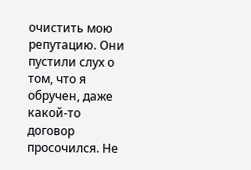очистить мою репутацию. Они пустили слух о том, что я обручен, даже какой-то договор просочился. Не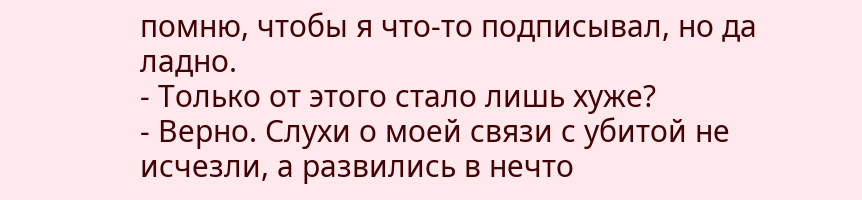помню, чтобы я что-то подписывал, но да ладно.
- Только от этого стало лишь хуже?
- Верно. Слухи о моей связи с убитой не исчезли, а развились в нечто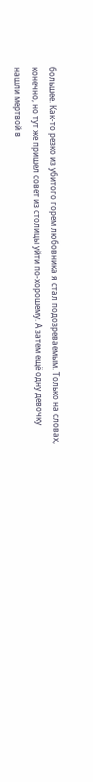большее. Как-то резко из убитого горем любовника я стал подозреваемым. Только на словах, конечно, но тут же пришел совет из столицы уйти по-хорошему. А затем ещё одну девочку нашли мертвой в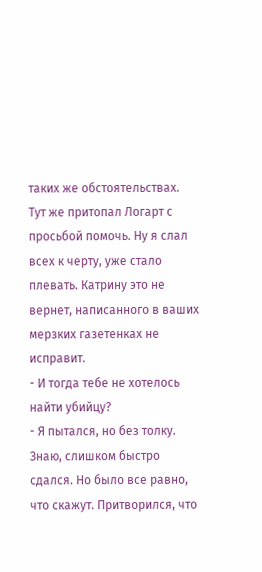таких же обстоятельствах. Тут же притопал Логарт с просьбой помочь. Ну я слал всех к черту, уже стало плевать. Катрину это не вернет, написанного в ваших мерзких газетенках не исправит.
- И тогда тебе не хотелось найти убийцу?
- Я пытался, но без толку. Знаю, слишком быстро сдался. Но было все равно, что скажут. Притворился, что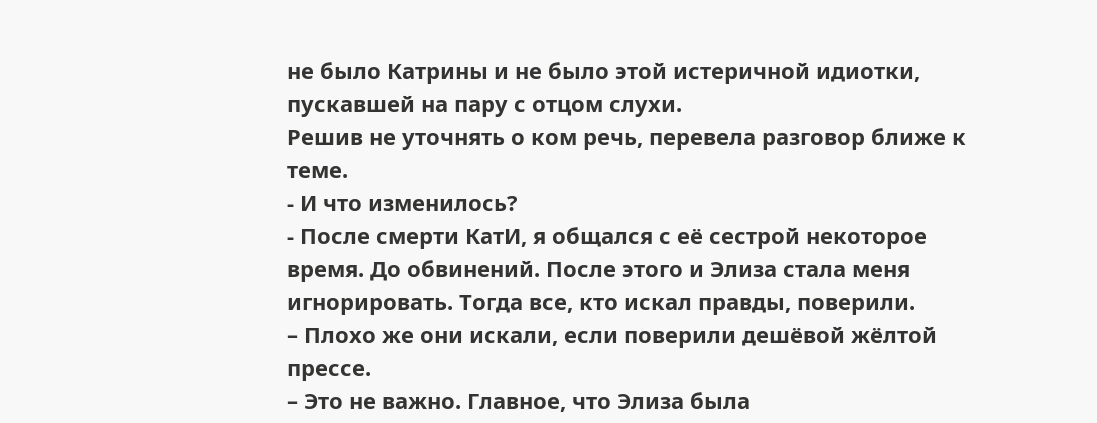не было Катрины и не было этой истеричной идиотки, пускавшей на пару с отцом слухи.
Решив не уточнять о ком речь, перевела разговор ближе к теме.
- И что изменилось?
- После смерти КатИ, я общался с её сестрой некоторое время. До обвинений. После этого и Элиза стала меня игнорировать. Тогда все, кто искал правды, поверили.
– Плохо же они искали, если поверили дешёвой жёлтой прессе.
– Это не важно. Главное, что Элиза была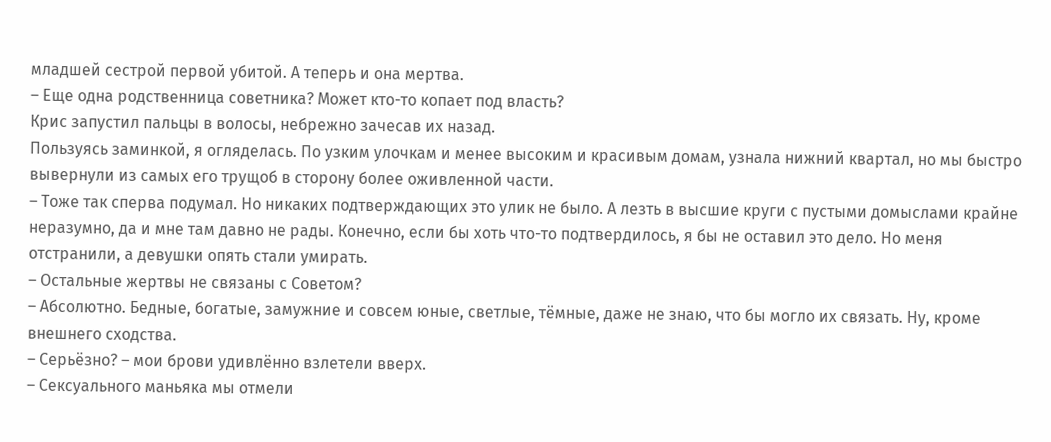младшей сестрой первой убитой. А теперь и она мертва.
– Еще одна родственница советника? Может кто-то копает под власть?
Крис запустил пальцы в волосы, небрежно зачесав их назад.
Пользуясь заминкой, я огляделась. По узким улочкам и менее высоким и красивым домам, узнала нижний квартал, но мы быстро вывернули из самых его трущоб в сторону более оживленной части.
– Тоже так сперва подумал. Но никаких подтверждающих это улик не было. А лезть в высшие круги с пустыми домыслами крайне неразумно, да и мне там давно не рады. Конечно, если бы хоть что-то подтвердилось, я бы не оставил это дело. Но меня отстранили, а девушки опять стали умирать.
– Остальные жертвы не связаны с Советом?
– Абсолютно. Бедные, богатые, замужние и совсем юные, светлые, тёмные, даже не знаю, что бы могло их связать. Ну, кроме внешнего сходства.
– Серьёзно? – мои брови удивлённо взлетели вверх.
– Сексуального маньяка мы отмели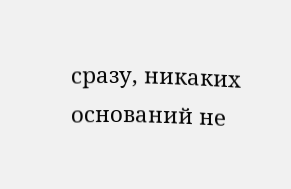сразу, никаких оснований не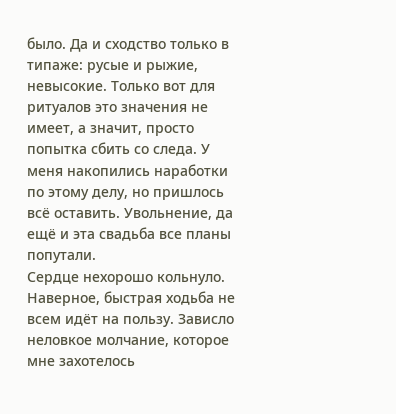было. Да и сходство только в типаже: русые и рыжие, невысокие. Только вот для ритуалов это значения не имеет, а значит, просто попытка сбить со следа. У меня накопились наработки по этому делу, но пришлось всё оставить. Увольнение, да ещё и эта свадьба все планы попутали.
Сердце нехорошо кольнуло. Наверное, быстрая ходьба не всем идёт на пользу. Зависло неловкое молчание, которое мне захотелось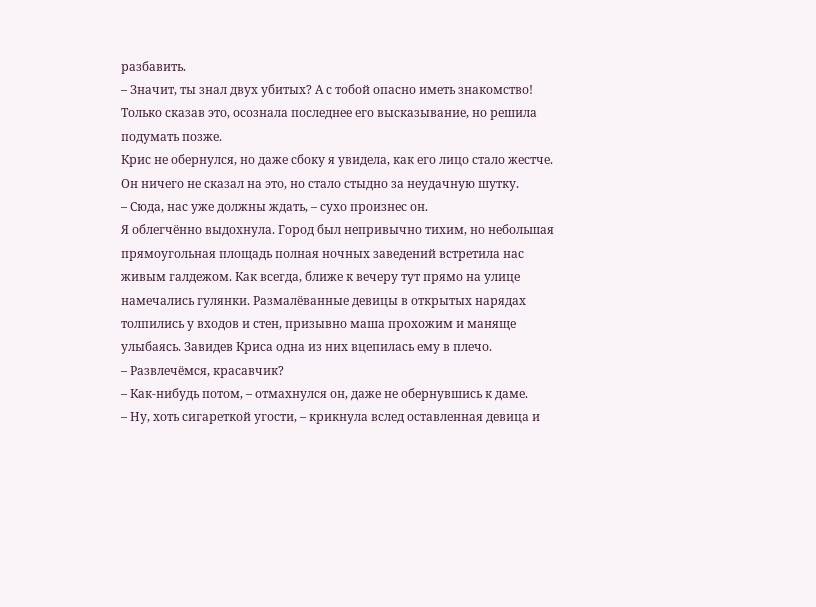разбавить.
– Значит, ты знал двух убитых? А с тобой опасно иметь знакомство!
Только сказав это, осознала последнее его высказывание, но решила подумать позже.
Крис не обернулся, но даже сбоку я увидела, как его лицо стало жестче. Он ничего не сказал на это, но стало стыдно за неудачную шутку.
– Сюда, нас уже должны ждать, – сухо произнес он.
Я облегчённо выдохнула. Город был непривычно тихим, но небольшая прямоугольная площадь полная ночных заведений встретила нас живым галдежом. Как всегда, ближе к вечеру тут прямо на улице намечались гулянки. Размалёванные девицы в открытых нарядах толпились у входов и стен, призывно маша прохожим и маняще улыбаясь. Завидев Криса одна из них вцепилась ему в плечо.
– Развлечёмся, красавчик?
– Как-нибудь потом, – отмахнулся он, даже не обернувшись к даме.
– Ну, хоть сигареткой угости, – крикнула вслед оставленная девица и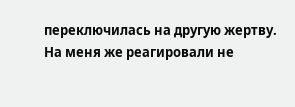переключилась на другую жертву.
На меня же реагировали не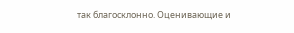так благосклонно. Оценивающие и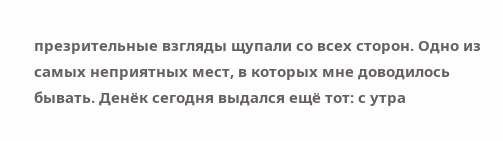презрительные взгляды щупали со всех сторон. Одно из самых неприятных мест, в которых мне доводилось бывать. Денёк сегодня выдался ещё тот: с утра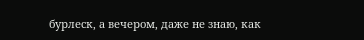бурлеск, а вечером, даже не знаю, как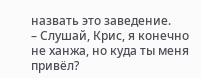назвать это заведение.
– Слушай, Крис, я конечно не ханжа, но куда ты меня привёл?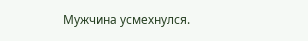Мужчина усмехнулся.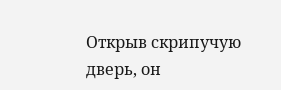Открыв скрипучую дверь, он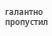галантно пропустил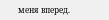меня вперед.